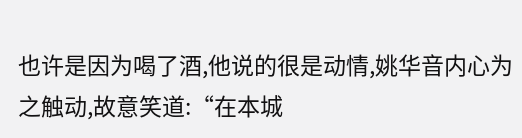也许是因为喝了酒,他说的很是动情,姚华音内心为之触动,故意笑道:“在本城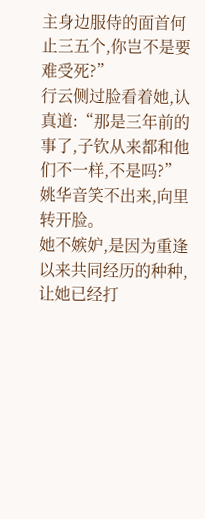主身边服侍的面首何止三五个,你岂不是要难受死?”
行云侧过脸看着她,认真道:“那是三年前的事了,子钦从来都和他们不一样,不是吗?”
姚华音笑不出来,向里转开脸。
她不嫉妒,是因为重逢以来共同经历的种种,让她已经打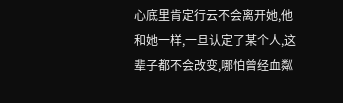心底里肯定行云不会离开她,他和她一样,一旦认定了某个人,这辈子都不会改变,哪怕曾经血粼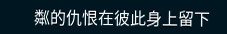粼的仇恨在彼此身上留下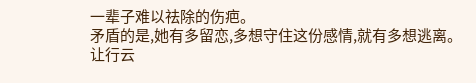一辈子难以祛除的伤疤。
矛盾的是,她有多留恋,多想守住这份感情,就有多想逃离。
让行云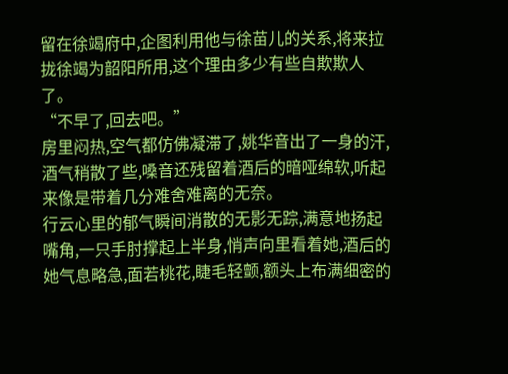留在徐竭府中,企图利用他与徐苗儿的关系,将来拉拢徐竭为韶阳所用,这个理由多少有些自欺欺人了。
“不早了,回去吧。”
房里闷热,空气都仿佛凝滞了,姚华音出了一身的汗,酒气稍散了些,嗓音还残留着酒后的暗哑绵软,听起来像是带着几分难舍难离的无奈。
行云心里的郁气瞬间消散的无影无踪,满意地扬起嘴角,一只手肘撑起上半身,悄声向里看着她,酒后的她气息略急,面若桃花,睫毛轻颤,额头上布满细密的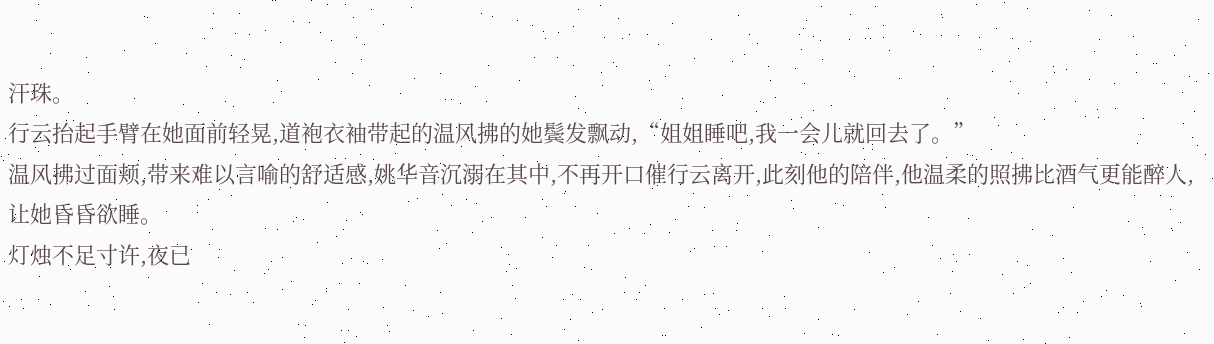汗珠。
行云抬起手臂在她面前轻晃,道袍衣袖带起的温风拂的她鬓发飘动,“姐姐睡吧,我一会儿就回去了。”
温风拂过面颊,带来难以言喻的舒适感,姚华音沉溺在其中,不再开口催行云离开,此刻他的陪伴,他温柔的照拂比酒气更能醉人,让她昏昏欲睡。
灯烛不足寸许,夜已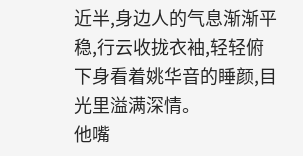近半,身边人的气息渐渐平稳,行云收拢衣袖,轻轻俯下身看着姚华音的睡颜,目光里溢满深情。
他嘴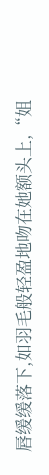唇缓缓落下,如羽毛般轻盈地吻在她额头上,“姐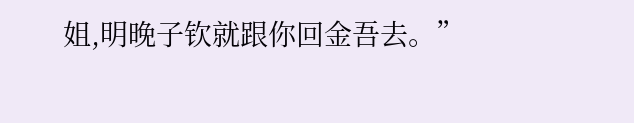姐,明晚子钦就跟你回金吾去。”